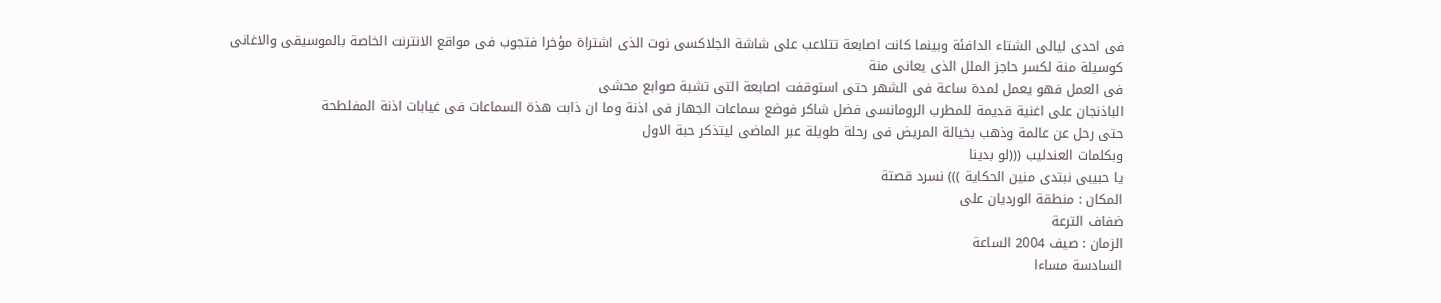فى احدى ليالى الشتاء الدافئة وبينما كانت اصابعة تتلاعب على شاشة الجلاكسى نوت الذى اشتراة مؤخرا فتجوب فى مواقع الانترنت الخاصة بالموسيقى والاغانى
كوسيلة منة لكسر حاجز الملل الذى يعانى منة
فى العمل فهو يعمل لمدة ساعة فى الشهر حتى استوقفت اصابعة التى تشبة صوابع محشى
الباذنجان على اغنية قديمة للمطرب الرومانسى فضل شاكر فوضع سماعات الجهاز فى اذنة وما ان ذابت هذة السماعات فى غيابات اذنة المفلطحة
حتى رحل عن عالمة وذهب بخيالة المريض فى رحلة طويلة عبر الماضى ليتذكر حبة الاول
وبكلمات العندليب (((لو بدينا
يا حبيبى نبتدى منين الحكاية ))) نسرد قصتة
المكان : منطقة الورديان على
ضفاف الترعة
الزمان : صيف 2004 الساعة
السادسة مساءا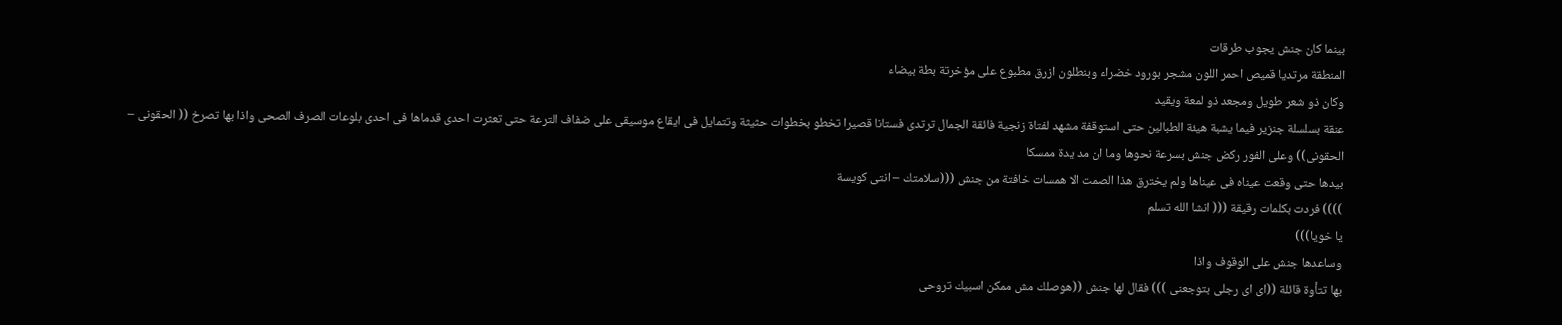بينما كان جنش يجوب طرقات
المنطقة مرتديا قميص احمر اللون مشجر بورود خضراء وبنطلون ازرق مطبوع على مؤخرتة بطة بيضاء
وكان ذو شعر طويل ومجعد ذو لمعة ويقيد
عنقة بسلسلة جنزير فيما يشبة هيئة الطبالين حتى استوقفة مشهد لفتاة زنجية فائقة الجمال ترتدى فستانا قصيرا تخطو بخطوات حثيثة وتتمايل فى ايقاع موسيقى على ضفاف الترعة حتى تعثرت احدى قدماها فى احدى بلوعات الصرف الصحى واذا بها تصرخ (( الحقونى – الحقونى)) وعلى الفور ركض جنش بسرعة نحوها وما ان مد يدة ممسكا
بيدها حتى وقعت عيناه فى عيناها ولم يخترق هذا الصمت الا همسات خافتة من جنش (((سلامتك – انتى كويسة
)))) فردت بكلمات رقيقة ((( انشا الله تسلم
يا خويا)))
وساعدها جنش على الوقوف واذا
بها تتأوة قائلة ((اى اى رجلى بتوجعنى ))) فقال لها جنش ((هوصلك مش ممكن اسبيك تروحى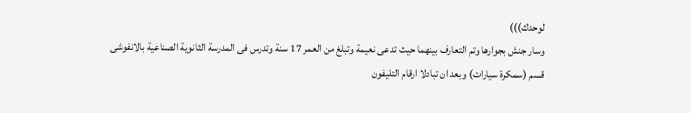لوحدك)))
وسار جنش بجوارها وتم التعارف بينهما حيث تدعى نعيمة وتبلغ من العمر 17 سنة وتدرس فى المدرسة الثانوية الصناعية بالانفوشى
قسم (سمكرة سيارات) وبعد ان تبادلا ارقام التليفون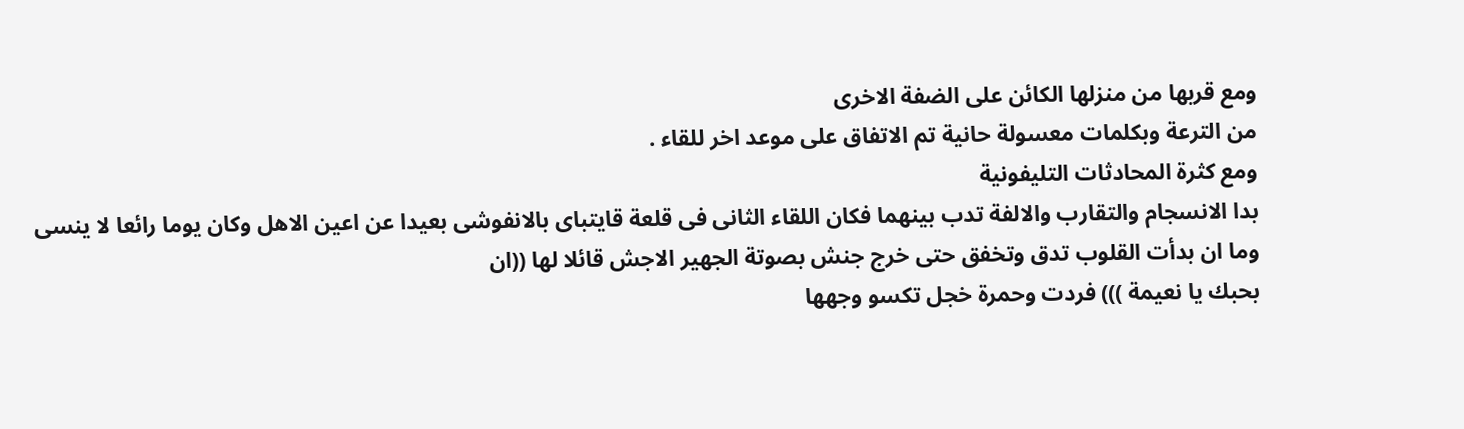ومع قربها من منزلها الكائن على الضفة الاخرى
من الترعة وبكلمات معسولة حانية تم الاتفاق على موعد اخر للقاء .
ومع كثرة المحادثات التليفونية
بدا الانسجام والتقارب والالفة تدب بينهما فكان اللقاء الثانى فى قلعة قايتباى بالانفوشى بعيدا عن اعين الاهل وكان يوما رائعا لا ينسى وما ان بدأت القلوب تدق وتخفق حتى خرج جنش بصوتة الجهير الاجش قائلا لها ((ان
بحبك يا نعيمة ))) فردت وحمرة خجل تكسو وجهها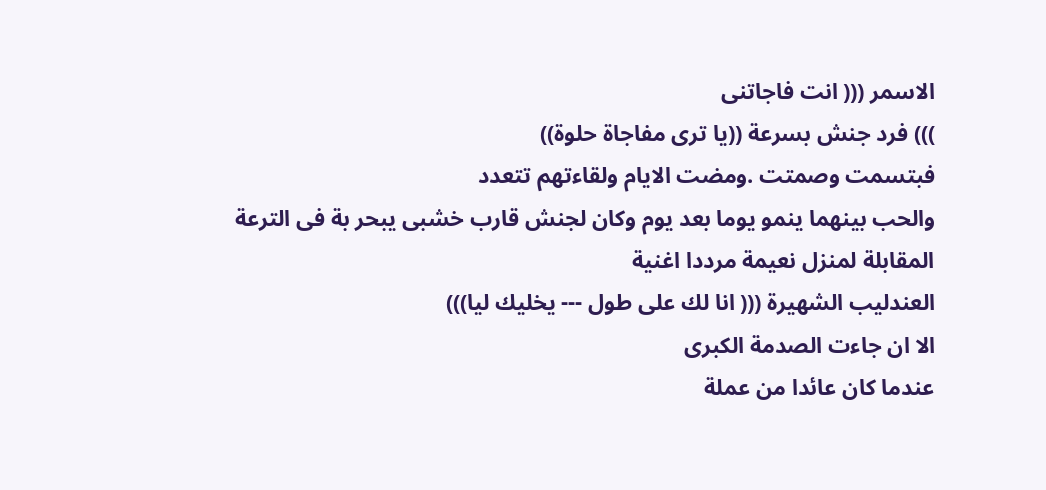الاسمر ((( انت فاجاتنى
))) فرد جنش بسرعة ((يا ترى مفاجاة حلوة))
فبتسمت وصمتت .ومضت الايام ولقاءتهم تتعدد
والحب بينهما ينمو يوما بعد يوم وكان لجنش قارب خشبى يبحر بة فى الترعة المقابلة لمنزل نعيمة مرددا اغنية
العندليب الشهيرة ((( انا لك على طول --- يخليك ليا)))
الا ان جاءت الصدمة الكبرى
عندما كان عائدا من عملة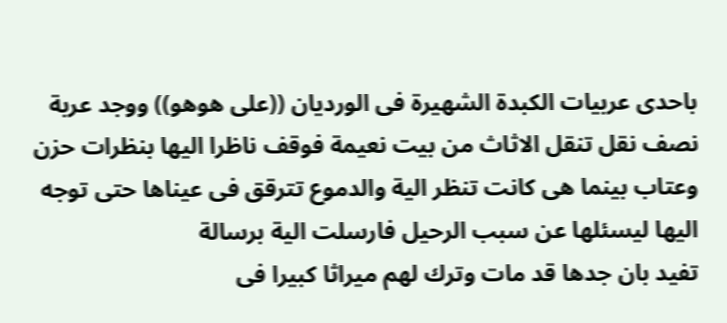باحدى عربيات الكبدة الشهيرة فى الورديان ((على هوهو)) ووجد عربة نصف نقل تنقل الاثاث من بيت نعيمة فوقف ناظرا اليها بنظرات حزن وعتاب بينما هى كانت تنظر الية والدموع تترقق فى عيناها حتى توجه
اليها ليسئلها عن سبب الرحيل فارسلت الية برسالة
تفيد بان جدها قد مات وترك لهم ميراثا كبيرا فى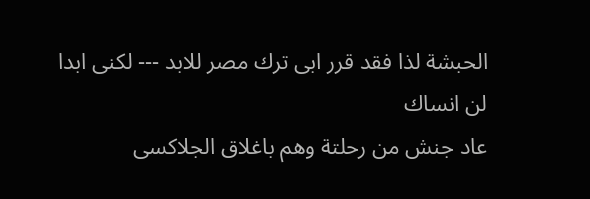الحبشة لذا فقد قرر ابى ترك مصر للابد --- لكنى ابدا
لن انساك
عاد جنش من رحلتة وهم باغلاق الجلاكسى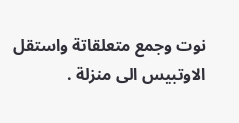نوت وجمع متعلقاتة واستقل الاوتبيس الى منزلة .